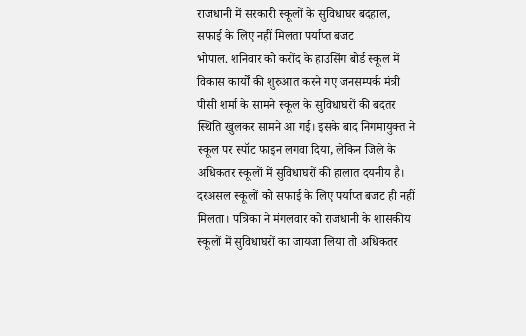राजधानी में सरकारी स्कूलों के सुविधाघर बदहाल, सफाई के लिए नहीं मिलता पर्याप्त बजट
भोपाल. शनिवार को करोंद के हाउसिंग बोर्ड स्कूल में विकास कार्यों की शुरुआत करने गए जनसम्पर्क मंत्री पीसी शर्मा के सामने स्कूल के सुविधाघरों की बदतर स्थिति खुलकर सामने आ गई। इसके बाद निगमायुक्त ने स्कूल पर स्पॉट फाइन लगवा दिया, लेकिन जिले के अधिकतर स्कूलों में सुविधाघरों की हालात दयनीय है। दरअसल स्कूलों को सफाई के लिए पर्याप्त बजट ही नहीं मिलता। पत्रिका ने मंगलवार को राजधानी के शासकीय स्कूलों में सुविधाघरों का जायजा लिया तो अधिकतर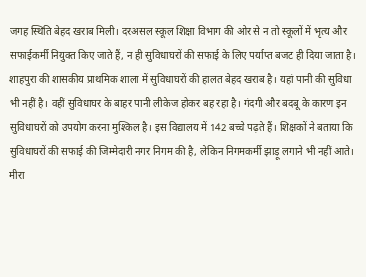जगह स्थिति बेहद खराब मिली। दरअसल स्कूल शिक्षा विभाग की ओर से न तो स्कूलों में भृत्य और सफाईकर्मी नियुक्त किए जाते हैं, न ही सुविधाघरों की सफाई के लिए पर्याप्त बजट ही दिया जाता है। शाहपुरा की शासकीय प्राथमिक शाला में सुविधाघरों की हालत बेहद खराब है। यहां पानी की सुविधा भी नहीं है। वहीं सुविधाघर के बाहर पानी लीकेज होकर बह रहा है। गंदगी और बदबू के कारण इन सुविधाघरों को उपयोग करना मुश्किल है। इस विद्यालय में 142 बच्चे पढ़ते हैं। शिक्षकों ने बताया कि सुविधाघरों की सफाई की जिम्मेदारी नगर निगम की है, लेकिन निगमकर्मी झाड़ू लगाने भी नहीं आते। मीरा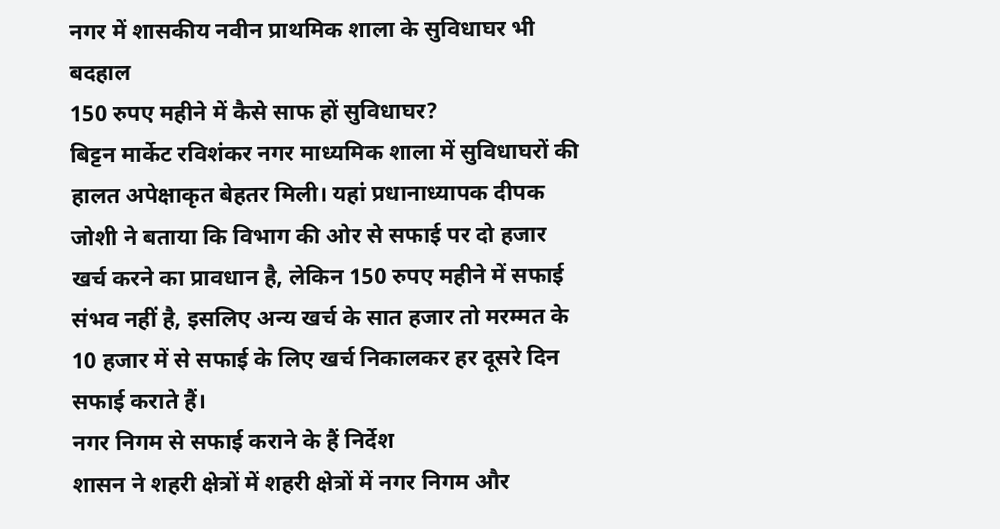नगर में शासकीय नवीन प्राथमिक शाला के सुविधाघर भी बदहाल
150 रुपए महीने में कैसे साफ हों सुविधाघर?
बिट्टन मार्केट रविशंकर नगर माध्यमिक शाला में सुविधाघरों की हालत अपेक्षाकृत बेहतर मिली। यहां प्रधानाध्यापक दीपक जोशी ने बताया कि विभाग की ओर से सफाई पर दो हजार खर्च करने का प्रावधान है, लेकिन 150 रुपए महीने में सफाई संभव नहीं है, इसलिए अन्य खर्च के सात हजार तो मरम्मत के 10 हजार में से सफाई के लिए खर्च निकालकर हर दूसरे दिन सफाई कराते हैं।
नगर निगम से सफाई कराने के हैं निर्देश
शासन ने शहरी क्षेत्रों में शहरी क्षेत्रों में नगर निगम और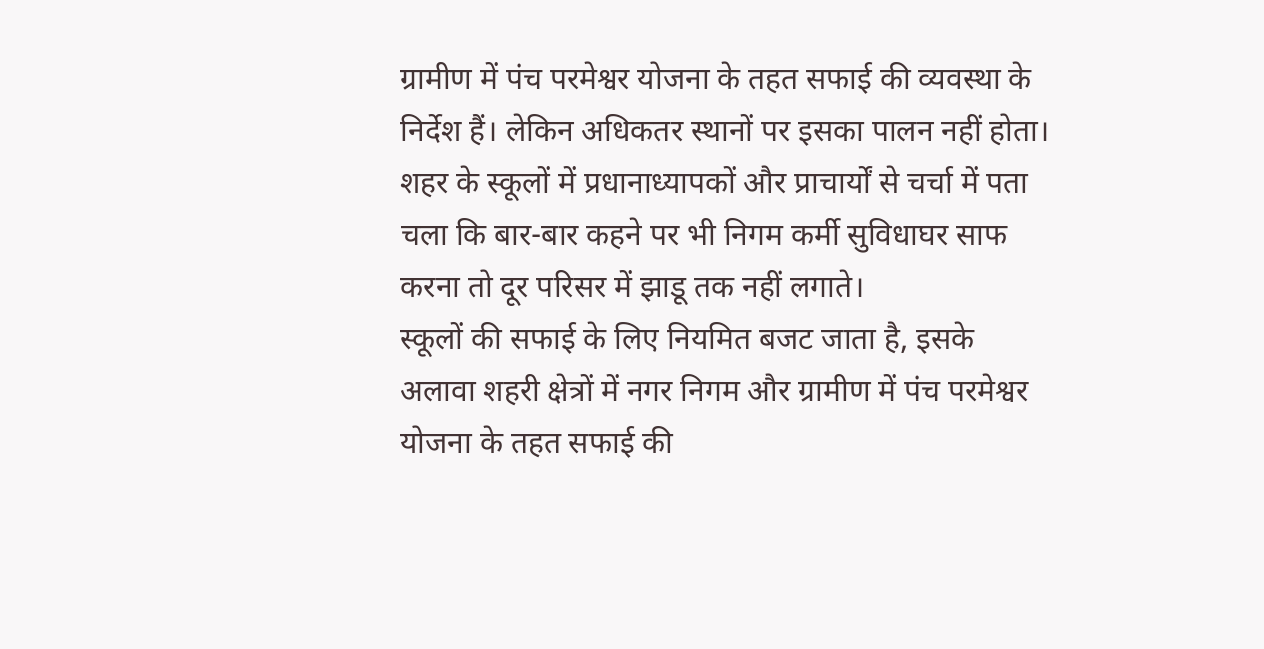ग्रामीण में पंच परमेश्वर योजना के तहत सफाई की व्यवस्था के निर्देश हैं। लेकिन अधिकतर स्थानों पर इसका पालन नहीं होता। शहर के स्कूलों में प्रधानाध्यापकों और प्राचार्यों से चर्चा में पता चला कि बार-बार कहने पर भी निगम कर्मी सुविधाघर साफ करना तो दूर परिसर में झाडू तक नहीं लगाते।
स्कूलों की सफाई के लिए नियमित बजट जाता है, इसके अलावा शहरी क्षेत्रों में नगर निगम और ग्रामीण में पंच परमेश्वर योजना के तहत सफाई की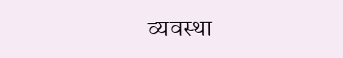व्यवस्था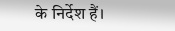के निर्देश हैं।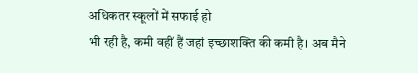अधिकतर स्कूलों में सफाई हो
भी रही है, कमी वहीं हैं जहां इच्छाशक्ति की कमी है। अब मैने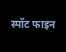स्पॉट फाइन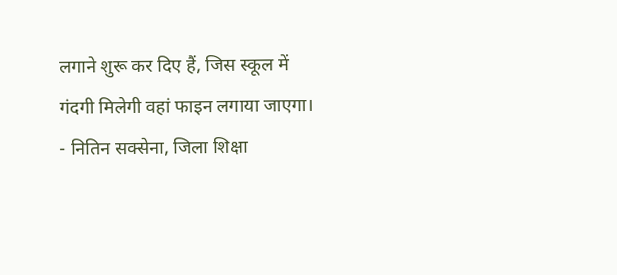लगाने शुरू कर दिए हैं, जिस स्कूल में गंदगी मिलेगी वहां फाइन लगाया जाएगा। - नितिन सक्सेना, जिला शिक्षा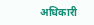अधिकारी